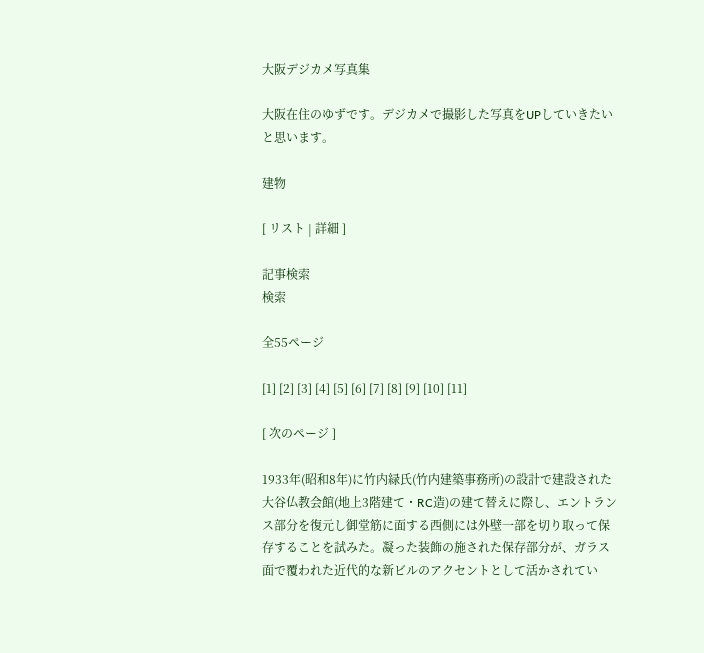大阪デジカメ写真集

大阪在住のゆずです。デジカメで撮影した写真をUPしていきたいと思います。

建物

[ リスト | 詳細 ]

記事検索
検索

全55ページ

[1] [2] [3] [4] [5] [6] [7] [8] [9] [10] [11]

[ 次のページ ]

1933年(昭和8年)に竹内緑氏(竹内建築事務所)の設計で建設された大谷仏教会館(地上3階建て・RC造)の建て替えに際し、エントランス部分を復元し御堂筋に面する西側には外壁一部を切り取って保存することを試みた。凝った装飾の施された保存部分が、ガラス面で覆われた近代的な新ビルのアクセントとして活かされてい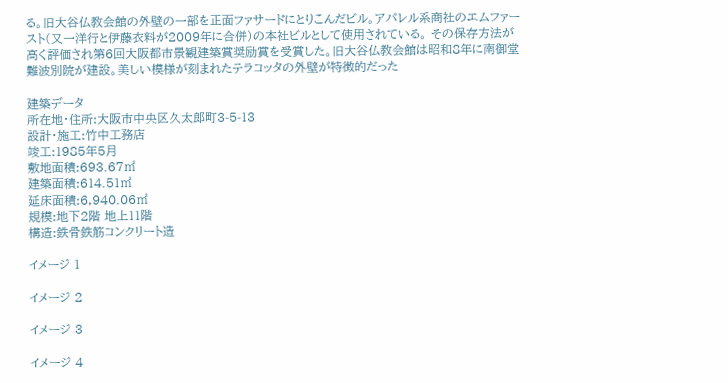る。旧大谷仏教会館の外壁の一部を正面ファサードにとりこんだビル。アパレル系商社のエムファースト(又一洋行と伊藤衣料が2009年に合併)の本社ビルとして使用されている。 その保存方法が高く評価され第6回大阪都市景観建築賞奨励賞を受賞した。旧大谷仏教会館は昭和8年に南御堂難波別院が建設。美しい模様が刻まれたテラコッタの外壁が特徴的だった

建築データ
所在地・住所:大阪市中央区久太郎町3-5-13
設計・施工:竹中工務店
竣工:1985年5月
敷地面積:693.67㎡
建築面積:614.51㎡
延床面積:6,940.06㎡
規模:地下2階 地上11階
構造:鉄骨鉄筋コンクリート造

イメージ 1

イメージ 2

イメージ 3

イメージ 4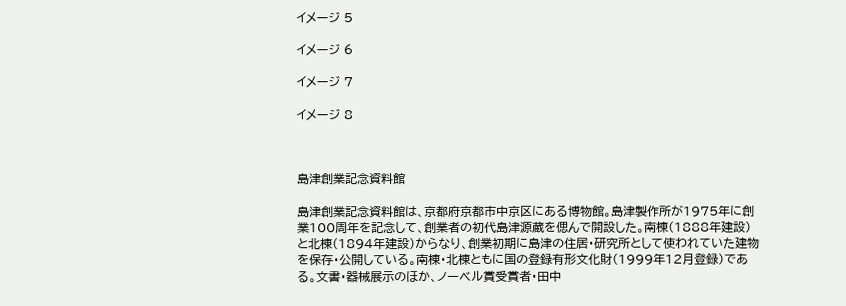イメージ 5

イメージ 6

イメージ 7

イメージ 8



島津創業記念資料館

島津創業記念資料館は、京都府京都市中京区にある博物館。島津製作所が1975年に創業100周年を記念して、創業者の初代島津源蔵を偲んで開設した。南棟(1888年建設)と北棟(1894年建設)からなり、創業初期に島津の住居・研究所として使われていた建物を保存・公開している。南棟・北棟ともに国の登録有形文化財(1999年12月登録)である。文書・器械展示のほか、ノーベル賞受賞者・田中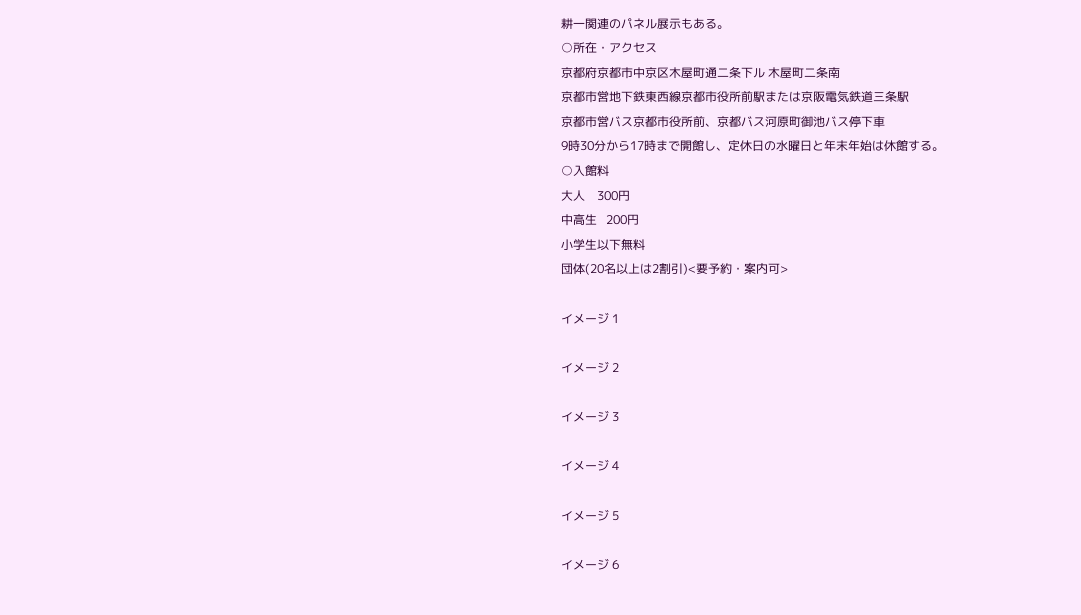耕一関連のパネル展示もある。
○所在・アクセス
京都府京都市中京区木屋町通二条下ル 木屋町二条南
京都市営地下鉄東西線京都市役所前駅または京阪電気鉄道三条駅
京都市営バス京都市役所前、京都バス河原町御池バス停下車
9時30分から17時まで開館し、定休日の水曜日と年末年始は休館する。
○入館料
大人    300円
中高生   200円
小学生以下無料
団体(20名以上は2割引)<要予約・案内可>

イメージ 1

イメージ 2

イメージ 3

イメージ 4

イメージ 5

イメージ 6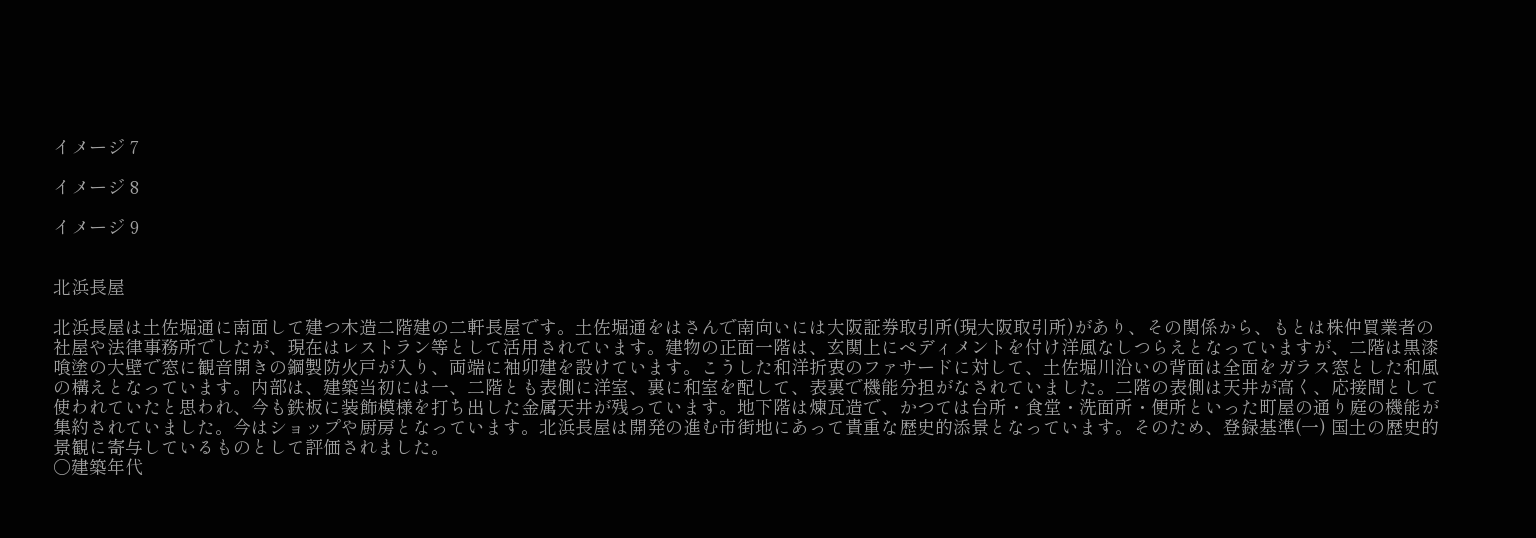イメージ 7

イメージ 8

イメージ 9


北浜長屋

北浜長屋は土佐堀通に南面して建つ木造二階建の二軒長屋です。土佐堀通をはさんで南向いには大阪証券取引所(現大阪取引所)があり、その関係から、もとは株仲買業者の社屋や法律事務所でしたが、現在はレストラン等として活用されています。建物の正面一階は、玄関上にペディメントを付け洋風なしつらえとなっていますが、二階は黒漆喰塗の大壁で窓に観音開きの鋼製防火戸が入り、両端に袖卯建を設けています。こうした和洋折衷のファサードに対して、土佐堀川沿いの背面は全面をガラス窓とした和風の構えとなっています。内部は、建築当初には一、二階とも表側に洋室、裏に和室を配して、表裏で機能分担がなされていました。二階の表側は天井が高く、応接間として使われていたと思われ、今も鉄板に装飾模様を打ち出した金属天井が残っています。地下階は煉瓦造で、かつては台所・食堂・洗面所・便所といった町屋の通り庭の機能が集約されていました。今はショップや厨房となっています。北浜長屋は開発の進む市街地にあって貴重な歴史的添景となっています。そのため、登録基準(一) 国土の歴史的景観に寄与しているものとして評価されました。
○建築年代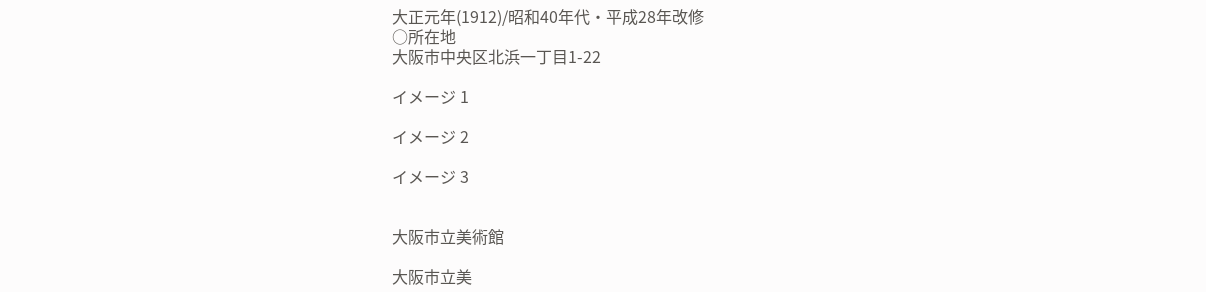大正元年(1912)/昭和40年代・平成28年改修
○所在地
大阪市中央区北浜一丁目1-22

イメージ 1

イメージ 2

イメージ 3


大阪市立美術館

大阪市立美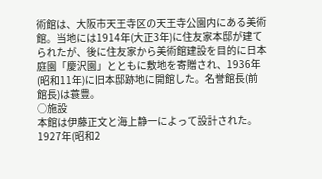術館は、大阪市天王寺区の天王寺公園内にある美術館。当地には1914年(大正3年)に住友家本邸が建てられたが、後に住友家から美術館建設を目的に日本庭園「慶沢園」とともに敷地を寄贈され、1936年(昭和11年)に旧本邸跡地に開館した。名誉館長(前館長)は蓑豊。
○施設
本館は伊藤正文と海上静一によって設計された。1927年(昭和2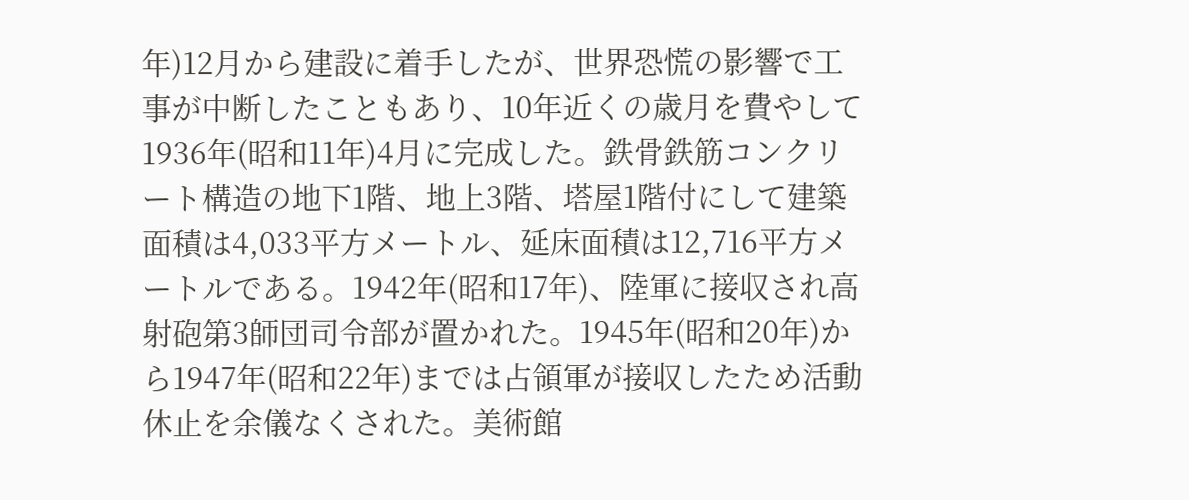年)12月から建設に着手したが、世界恐慌の影響で工事が中断したこともあり、10年近くの歳月を費やして1936年(昭和11年)4月に完成した。鉄骨鉄筋コンクリート構造の地下1階、地上3階、塔屋1階付にして建築面積は4,033平方メートル、延床面積は12,716平方メートルである。1942年(昭和17年)、陸軍に接収され高射砲第3師団司令部が置かれた。1945年(昭和20年)から1947年(昭和22年)までは占領軍が接収したため活動休止を余儀なくされた。美術館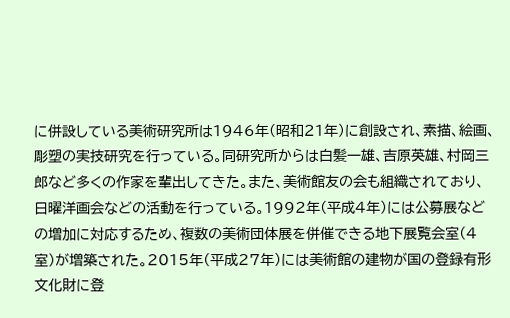に併設している美術研究所は1946年(昭和21年)に創設され、素描、絵画、彫塑の実技研究を行っている。同研究所からは白髪一雄、吉原英雄、村岡三郎など多くの作家を輩出してきた。また、美術館友の会も組織されており、日曜洋画会などの活動を行っている。1992年(平成4年)には公募展などの増加に対応するため、複数の美術団体展を併催できる地下展覧会室(4室)が増築された。2015年(平成27年)には美術館の建物が国の登録有形文化財に登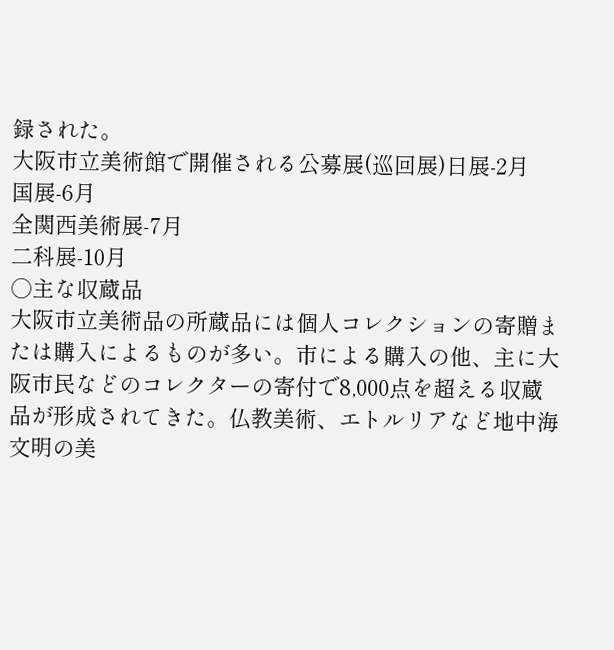録された。
大阪市立美術館で開催される公募展(巡回展)日展-2月
国展-6月
全関西美術展-7月
二科展-10月
○主な収蔵品
大阪市立美術品の所蔵品には個人コレクションの寄贈または購入によるものが多い。市による購入の他、主に大阪市民などのコレクターの寄付で8,000点を超える収蔵品が形成されてきた。仏教美術、エトルリアなど地中海文明の美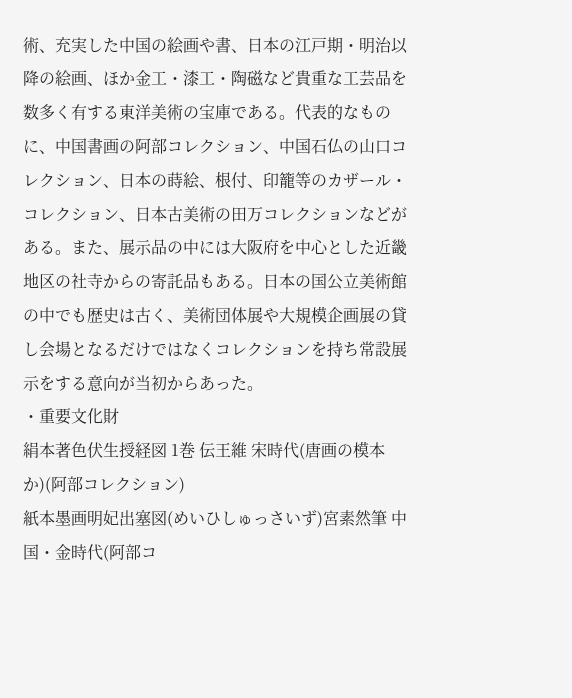術、充実した中国の絵画や書、日本の江戸期・明治以降の絵画、ほか金工・漆工・陶磁など貴重な工芸品を数多く有する東洋美術の宝庫である。代表的なものに、中国書画の阿部コレクション、中国石仏の山口コレクション、日本の蒔絵、根付、印籠等のカザール・コレクション、日本古美術の田万コレクションなどがある。また、展示品の中には大阪府を中心とした近畿地区の社寺からの寄託品もある。日本の国公立美術館の中でも歴史は古く、美術団体展や大規模企画展の貸し会場となるだけではなくコレクションを持ち常設展示をする意向が当初からあった。
・重要文化財
絹本著色伏生授経図 1巻 伝王維 宋時代(唐画の模本か)(阿部コレクション)
紙本墨画明妃出塞図(めいひしゅっさいず)宮素然筆 中国・金時代(阿部コ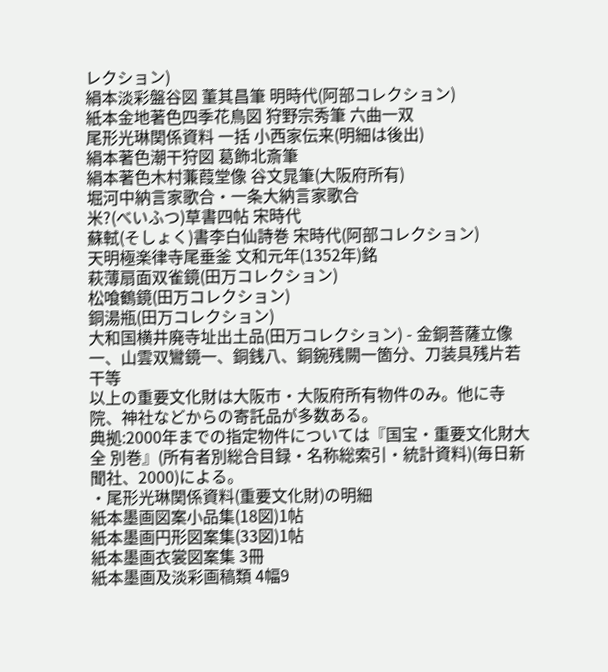レクション)
絹本淡彩盤谷図 董其昌筆 明時代(阿部コレクション)
紙本金地著色四季花鳥図 狩野宗秀筆 六曲一双
尾形光琳関係資料 一括 小西家伝来(明細は後出)
絹本著色潮干狩図 葛飾北斎筆
絹本著色木村蒹葭堂像 谷文晁筆(大阪府所有)
堀河中納言家歌合・一条大納言家歌合
米?(べいふつ)草書四帖 宋時代
蘇軾(そしょく)書李白仙詩巻 宋時代(阿部コレクション)
天明極楽律寺尾垂釜 文和元年(1352年)銘
萩薄扇面双雀鏡(田万コレクション)
松喰鶴鏡(田万コレクション)
銅湯瓶(田万コレクション)
大和国横井廃寺址出土品(田万コレクション) - 金銅菩薩立像一、山雲双鸞鏡一、銅銭八、銅鋺残闕一箇分、刀装具残片若干等
以上の重要文化財は大阪市・大阪府所有物件のみ。他に寺院、神社などからの寄託品が多数ある。
典拠:2000年までの指定物件については『国宝・重要文化財大全 別巻』(所有者別総合目録・名称総索引・統計資料)(毎日新聞社、2000)による。
・尾形光琳関係資料(重要文化財)の明細
紙本墨画図案小品集(18図)1帖
紙本墨画円形図案集(33図)1帖
紙本墨画衣裳図案集 3冊
紙本墨画及淡彩画稿類 4幅9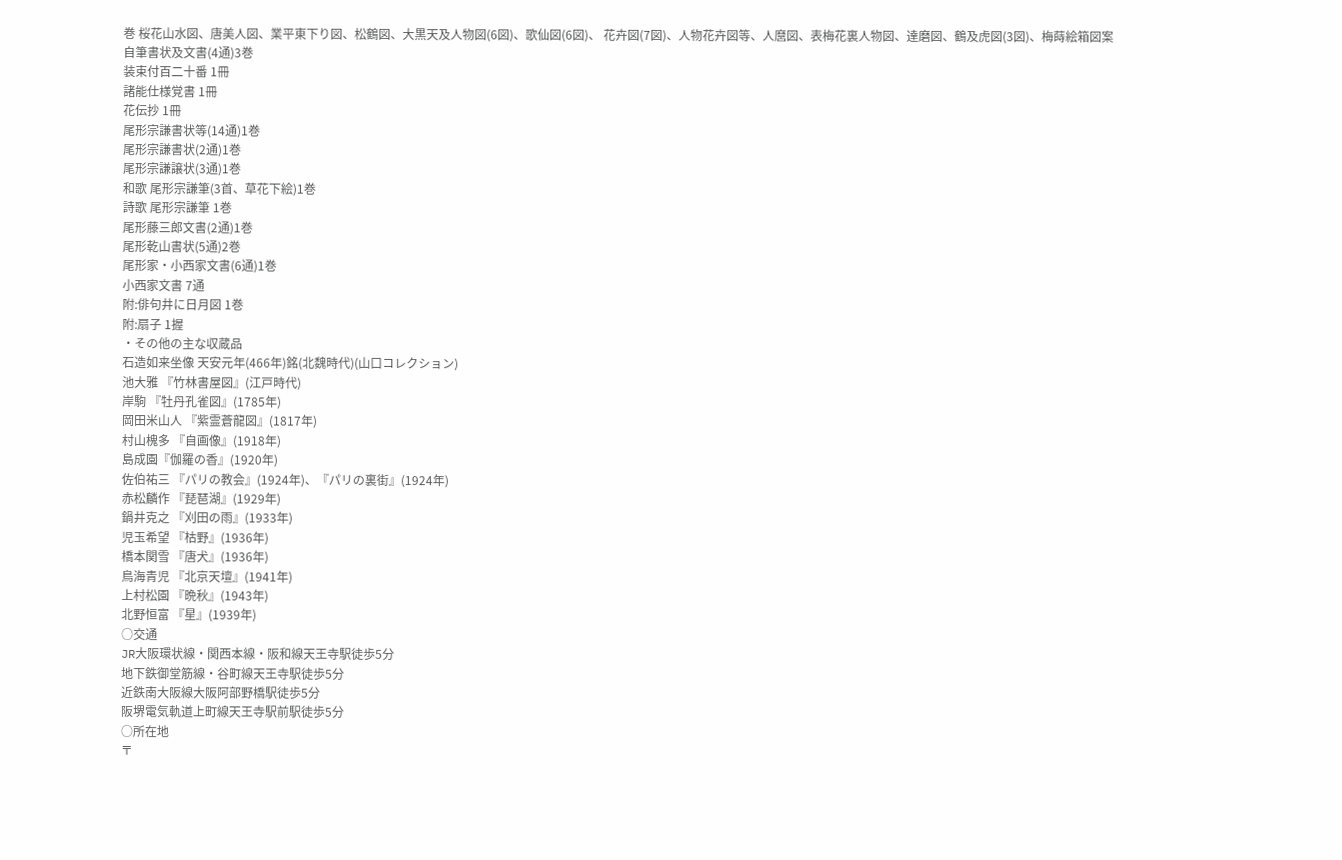巻 桜花山水図、唐美人図、業平東下り図、松鶴図、大黒天及人物図(6図)、歌仙図(6図)、 花卉図(7図)、人物花卉図等、人麿図、表梅花裏人物図、達磨図、鶴及虎図(3図)、梅蒔絵箱図案
自筆書状及文書(4通)3巻
装束付百二十番 1冊
諸能仕様覚書 1冊
花伝抄 1冊
尾形宗謙書状等(14通)1巻
尾形宗謙書状(2通)1巻
尾形宗謙譲状(3通)1巻
和歌 尾形宗謙筆(3首、草花下絵)1巻
詩歌 尾形宗謙筆 1巻
尾形藤三郎文書(2通)1巻
尾形乾山書状(5通)2巻
尾形家・小西家文書(6通)1巻
小西家文書 7通
附:俳句井に日月図 1巻
附:扇子 1握
・その他の主な収蔵品
石造如来坐像 天安元年(466年)銘(北魏時代)(山口コレクション)
池大雅 『竹林書屋図』(江戸時代)
岸駒 『牡丹孔雀図』(1785年)
岡田米山人 『紫霊蒼龍図』(1817年)
村山槐多 『自画像』(1918年)
島成園『伽羅の香』(1920年)
佐伯祐三 『パリの教会』(1924年)、『パリの裏街』(1924年)
赤松麟作 『琵琶湖』(1929年)
鍋井克之 『刈田の雨』(1933年)
児玉希望 『枯野』(1936年)
橋本関雪 『唐犬』(1936年)
鳥海青児 『北京天壇』(1941年)
上村松園 『晩秋』(1943年)
北野恒富 『星』(1939年)
○交通
JR大阪環状線・関西本線・阪和線天王寺駅徒歩5分
地下鉄御堂筋線・谷町線天王寺駅徒歩5分
近鉄南大阪線大阪阿部野橋駅徒歩5分
阪堺電気軌道上町線天王寺駅前駅徒歩5分
○所在地
〒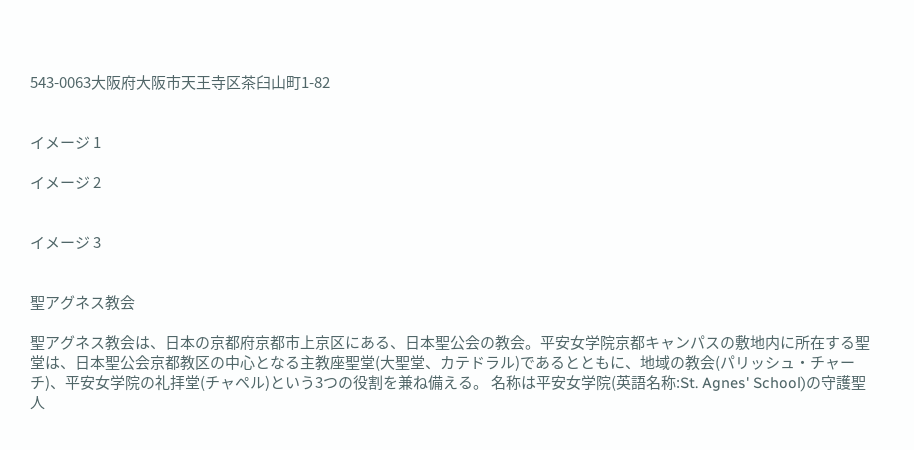543-0063大阪府大阪市天王寺区茶臼山町1-82


イメージ 1

イメージ 2


イメージ 3


聖アグネス教会

聖アグネス教会は、日本の京都府京都市上京区にある、日本聖公会の教会。平安女学院京都キャンパスの敷地内に所在する聖堂は、日本聖公会京都教区の中心となる主教座聖堂(大聖堂、カテドラル)であるとともに、地域の教会(パリッシュ・チャーチ)、平安女学院の礼拝堂(チャペル)という3つの役割を兼ね備える。 名称は平安女学院(英語名称:St. Agnes' School)の守護聖人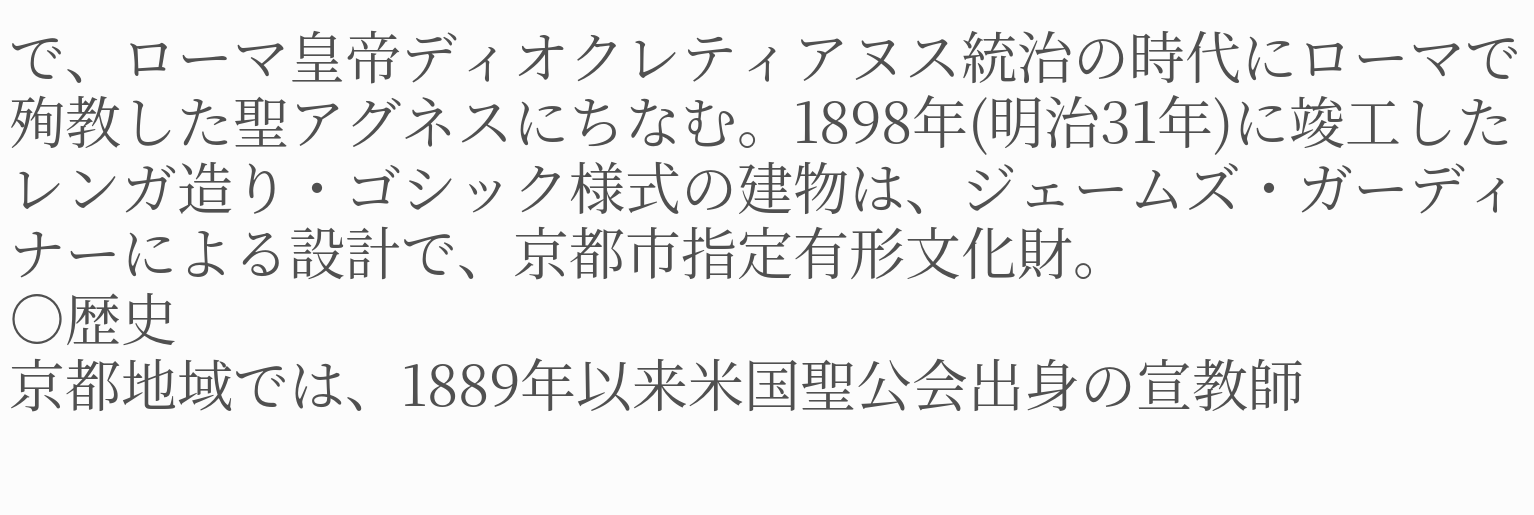で、ローマ皇帝ディオクレティアヌス統治の時代にローマで殉教した聖アグネスにちなむ。1898年(明治31年)に竣工したレンガ造り・ゴシック様式の建物は、ジェームズ・ガーディナーによる設計で、京都市指定有形文化財。
○歴史
京都地域では、1889年以来米国聖公会出身の宣教師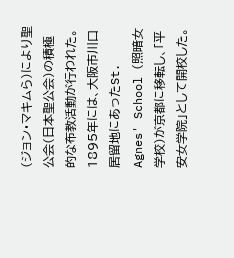(ジョン・マキムら)により聖公会(日本聖公会)の積極的な布教活動が行われた。1895年には、大阪市川口居留地にあったSt. Agnes' School (照暗女学校)が京都に移転し、「平安女学院」として開校した。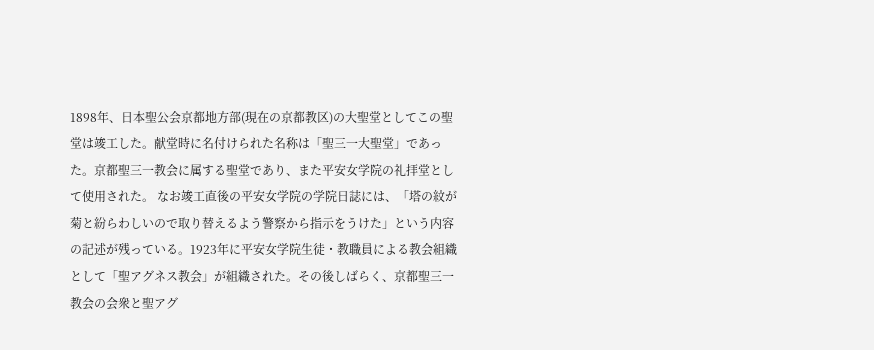1898年、日本聖公会京都地方部(現在の京都教区)の大聖堂としてこの聖堂は竣工した。献堂時に名付けられた名称は「聖三一大聖堂」であった。京都聖三一教会に属する聖堂であり、また平安女学院の礼拝堂として使用された。 なお竣工直後の平安女学院の学院日誌には、「塔の紋が菊と紛らわしいので取り替えるよう警察から指示をうけた」という内容の記述が残っている。1923年に平安女学院生徒・教職員による教会組織として「聖アグネス教会」が組織された。その後しばらく、京都聖三一教会の会衆と聖アグ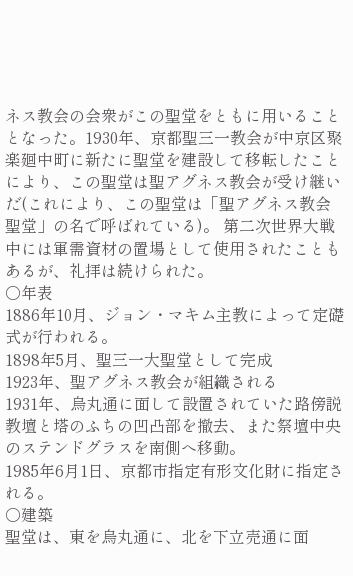ネス教会の会衆がこの聖堂をともに用いることとなった。1930年、京都聖三一教会が中京区聚楽廻中町に新たに聖堂を建設して移転したことにより、この聖堂は聖アグネス教会が受け継いだ(これにより、この聖堂は「聖アグネス教会聖堂」の名で呼ばれている)。 第二次世界大戦中には軍需資材の置場として使用されたこともあるが、礼拝は続けられた。
○年表
1886年10月、ジョン・マキム主教によって定礎式が行われる。
1898年5月、聖三一大聖堂として完成
1923年、聖アグネス教会が組織される
1931年、烏丸通に面して設置されていた路傍説教壇と塔のふちの凹凸部を撤去、また祭壇中央のステンドグラスを南側へ移動。
1985年6月1日、京都市指定有形文化財に指定される。
○建築
聖堂は、東を烏丸通に、北を下立売通に面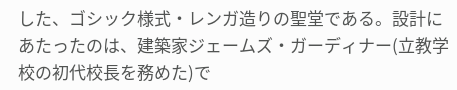した、ゴシック様式・レンガ造りの聖堂である。設計にあたったのは、建築家ジェームズ・ガーディナー(立教学校の初代校長を務めた)で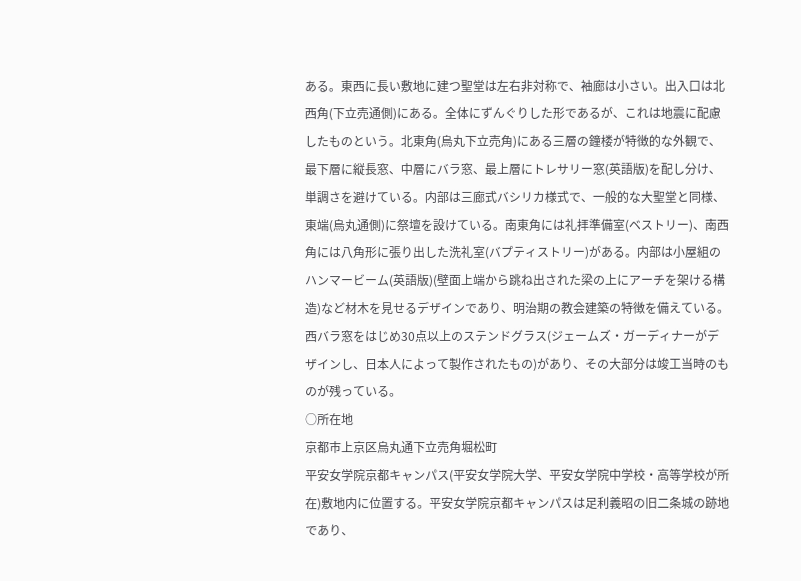ある。東西に長い敷地に建つ聖堂は左右非対称で、袖廊は小さい。出入口は北西角(下立売通側)にある。全体にずんぐりした形であるが、これは地震に配慮したものという。北東角(烏丸下立売角)にある三層の鐘楼が特徴的な外観で、最下層に縦長窓、中層にバラ窓、最上層にトレサリー窓(英語版)を配し分け、単調さを避けている。内部は三廊式バシリカ様式で、一般的な大聖堂と同様、東端(烏丸通側)に祭壇を設けている。南東角には礼拝準備室(ベストリー)、南西角には八角形に張り出した洗礼室(バプティストリー)がある。内部は小屋組のハンマービーム(英語版)(壁面上端から跳ね出された梁の上にアーチを架ける構造)など材木を見せるデザインであり、明治期の教会建築の特徴を備えている。西バラ窓をはじめ30点以上のステンドグラス(ジェームズ・ガーディナーがデザインし、日本人によって製作されたもの)があり、その大部分は竣工当時のものが残っている。
○所在地
京都市上京区烏丸通下立売角堀松町
平安女学院京都キャンパス(平安女学院大学、平安女学院中学校・高等学校が所在)敷地内に位置する。平安女学院京都キャンパスは足利義昭の旧二条城の跡地であり、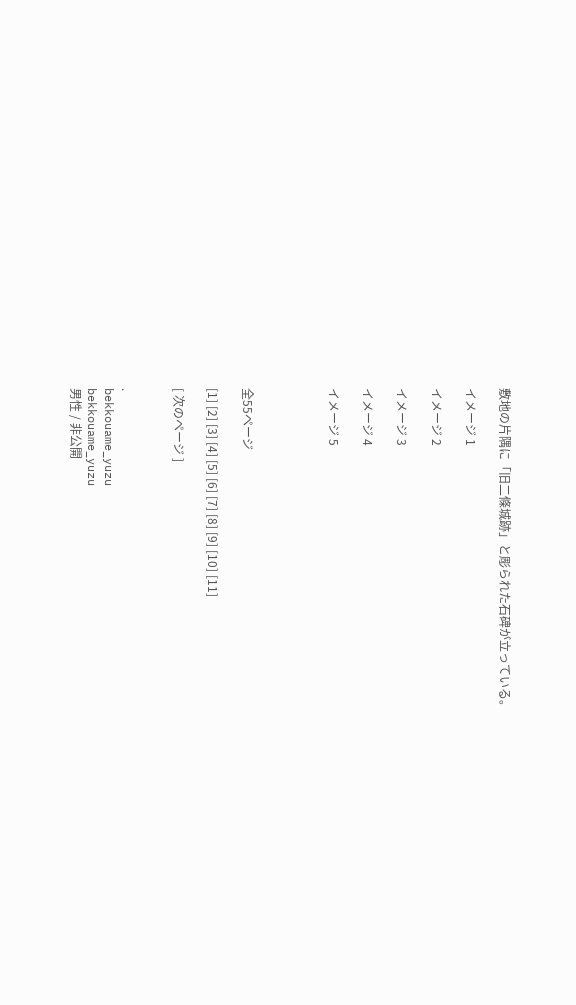敷地の片隅に「旧二條城跡」と彫られた石碑が立っている。

イメージ 1

イメージ 2

イメージ 3

イメージ 4

イメージ 5




全55ページ

[1] [2] [3] [4] [5] [6] [7] [8] [9] [10] [11]

[ 次のページ ]


.
bekkouame_yuzu
bekkouame_yuzu
男性 / 非公開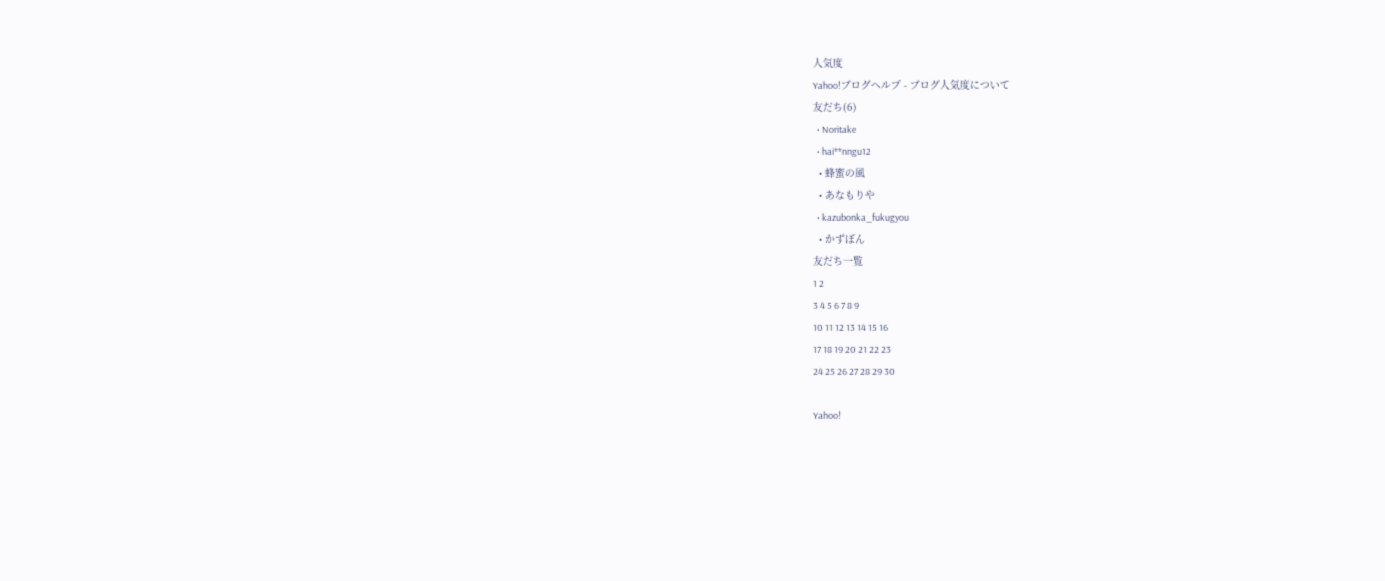人気度
Yahoo!ブログヘルプ - ブログ人気度について
友だち(6)
  • Noritake
  • hai**nngu12
  • 蜂蜜の風
  • あなもりや
  • kazubonka_fukugyou
  • かずぼん
友だち一覧
1 2
3 4 5 6 7 8 9
10 11 12 13 14 15 16
17 18 19 20 21 22 23
24 25 26 27 28 29 30

Yahoo!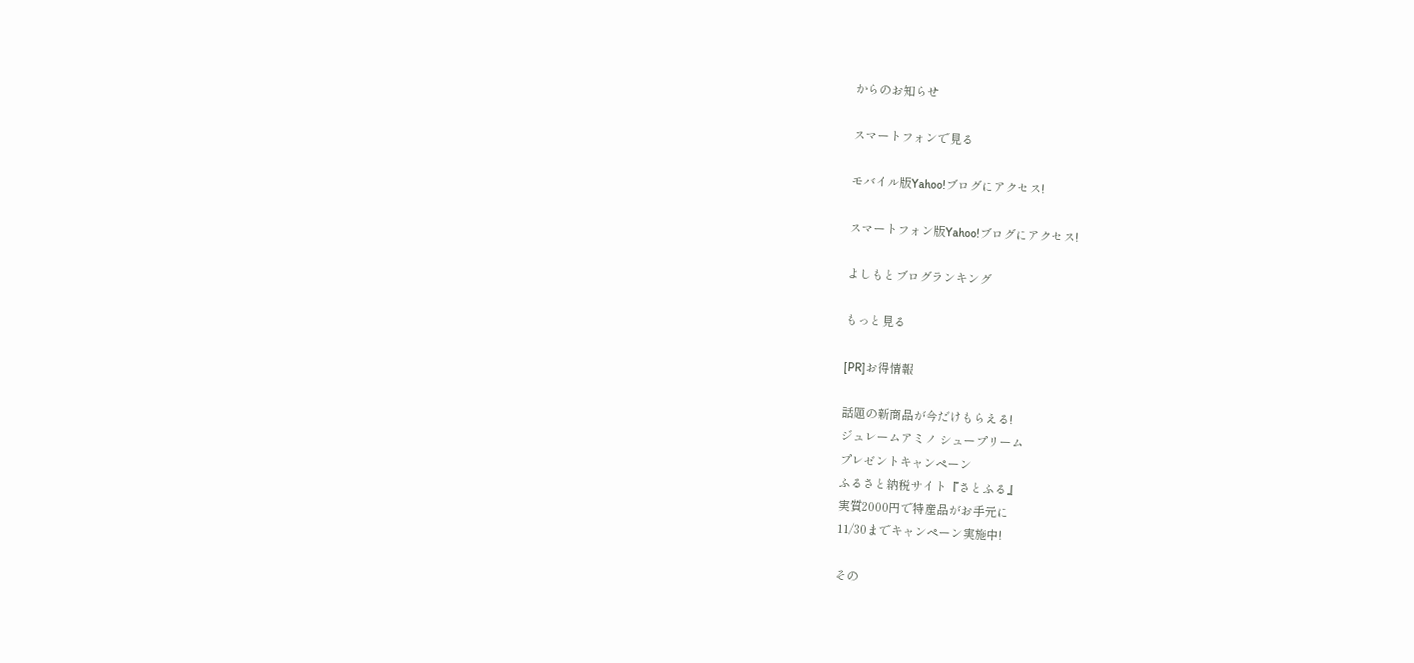からのお知らせ

スマートフォンで見る

モバイル版Yahoo!ブログにアクセス!

スマートフォン版Yahoo!ブログにアクセス!

よしもとブログランキング

もっと見る

[PR]お得情報

話題の新商品が今だけもらえる!
ジュレームアミノ シュープリーム
プレゼントキャンペーン
ふるさと納税サイト『さとふる』
実質2000円で特産品がお手元に
11/30までキャンペーン実施中!

その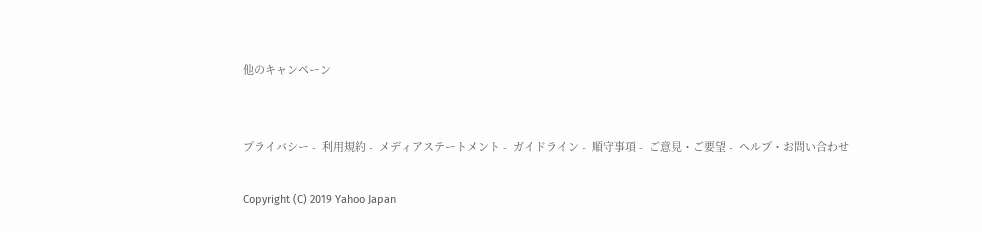他のキャンペーン


プライバシー -  利用規約 -  メディアステートメント -  ガイドライン -  順守事項 -  ご意見・ご要望 -  ヘルプ・お問い合わせ

Copyright (C) 2019 Yahoo Japan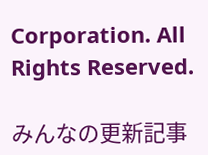Corporation. All Rights Reserved.

みんなの更新記事